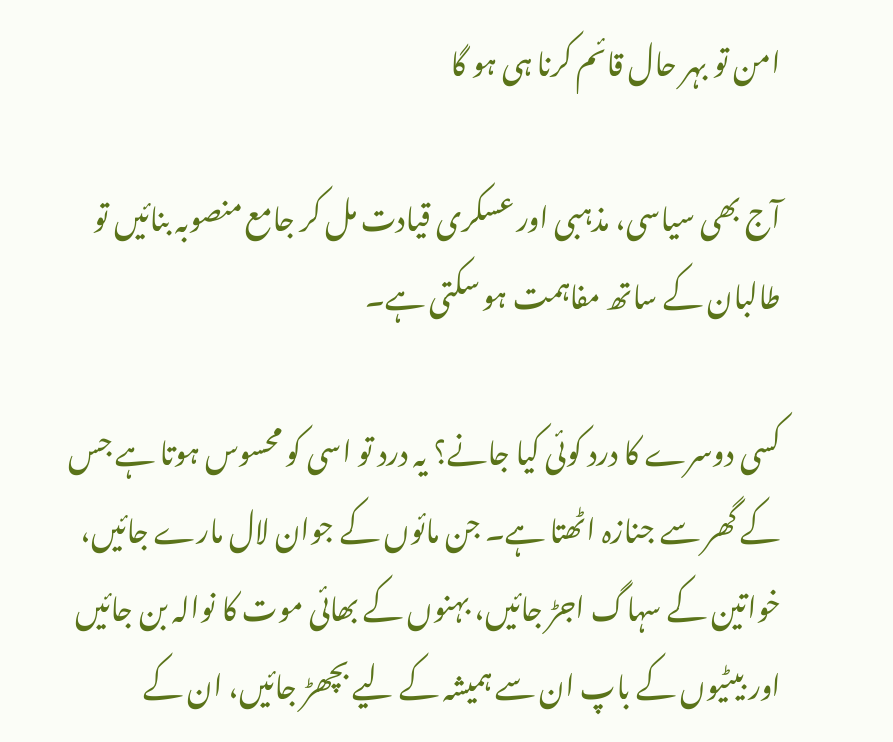امن تو بہر حال قائم کرنا ہی ہو گا

آج بھی سیاسی، مذہبی اور عسکری قیادت مل کر جامع منصوبہ بنائیں تو طالبان کے ساتھ مفاہمت ہو سکتی ہے۔

کسی دوسرے کا درد کوئی کیا جانے؟ یہ درد تو اسی کو محسوس ہوتا ہے جس کے گھر سے جنازہ اٹھتا ہے۔ جن مائوں کے جوان لال مارے جائیں، خواتین کے سہاگ اجڑ جائیں، بہنوں کے بھائی موت کا نوالہ بن جائیں اور بیٹیوں کے باپ ان سے ہمیشہ کے لیے بچھڑ جائیں، ان کے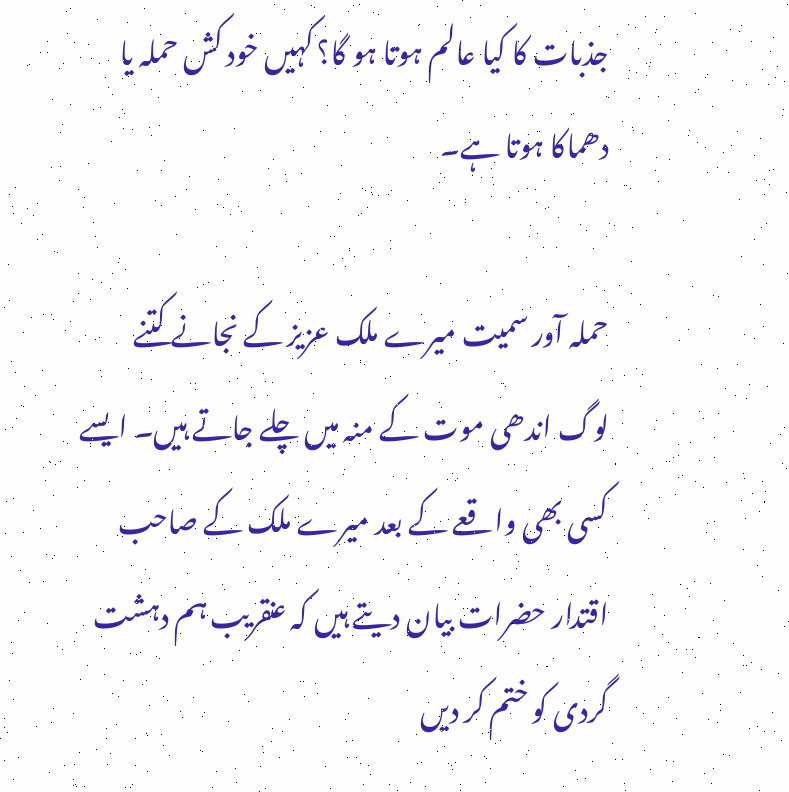جذبات کا کیا عالم ہوتا ہو گا؟ کہیں خود کش حملہ یا دھماکا ہوتا ہے۔

حملہ آور سمیت میرے ملک عزیز کے نجانے کتنے لوگ اندھی موت کے منہ میں چلے جاتے ہیں۔ ایسے کسی بھی واقعے کے بعد میرے ملک کے صاحب اقتدار حضرات بیان دیتے ہیں کہ عنقریب ہم دہشت گردی کو ختم کر دیں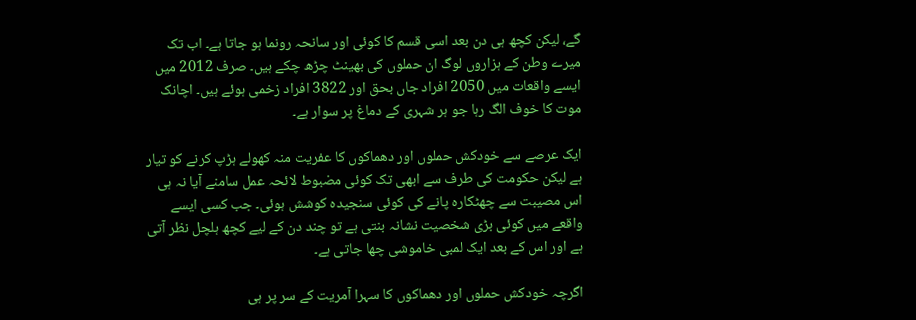گے، لیکن کچھ ہی دن بعد اسی قسم کا کوئی اور سانحہ رونما ہو جاتا ہے۔ اب تک میرے وطن کے ہزاروں لوگ ان حملوں کی بھینٹ چڑھ چکے ہیں۔ صرف 2012 میں ایسے واقعات میں 2050 افراد جاں بحق اور 3822 افراد زخمی ہوئے ہیں۔ اچانک موت کا خوف الگ رہا جو ہر شہری کے دماغ پر سوار ہے۔

ایک عرصے سے خودکش حملوں اور دھماکوں کا عفریت منہ کھولے ہڑپ کرنے کو تیار ہے لیکن حکومت کی طرف سے ابھی تک کوئی مضبوط لائحہ عمل سامنے آیا نہ ہی اس مصیبت سے چھٹکارہ پانے کی کوئی سنجیدہ کوشش ہوئی۔ جب کسی ایسے واقعے میں کوئی بڑی شخصیت نشانہ بنتی ہے تو چند دن کے لیے کچھ ہلچل نظر آتی ہے اور اس کے بعد ایک لمبی خاموشی چھا جاتی ہے۔

اگرچہ خودکش حملوں اور دھماکوں کا سہرا آمریت کے سر پر ہی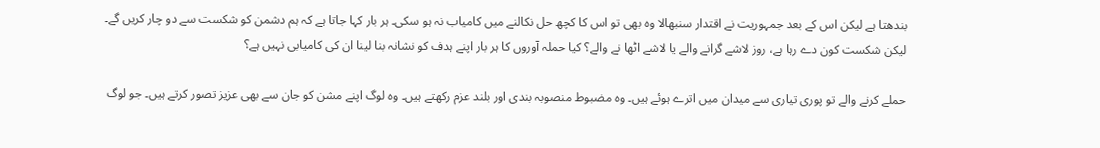بندھتا ہے لیکن اس کے بعد جمہوریت نے اقتدار سنبھالا وہ بھی تو اس کا کچھ حل نکالنے میں کامیاب نہ ہو سکی۔ ہر بار کہا جاتا ہے کہ ہم دشمن کو شکست سے دو چار کریں گے۔ لیکن شکست کون دے رہا ہے، روز لاشے گرانے والے یا لاشے اٹھا نے والے؟ کیا حملہ آوروں کا ہر بار اپنے ہدف کو نشانہ بنا لینا ان کی کامیابی نہیں ہے؟

حملے کرنے والے تو پوری تیاری سے میدان میں اترے ہوئے ہیں۔ وہ مضبوط منصوبہ بندی اور بلند عزم رکھتے ہیں۔ وہ لوگ اپنے مشن کو جان سے بھی عزیز تصور کرتے ہیں۔ جو لوگ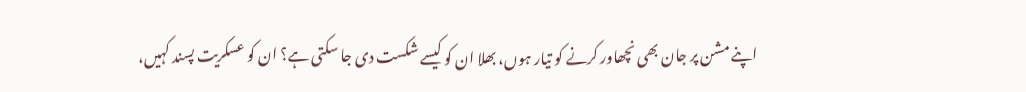اپنے مشن پر جان بھی نچھاور کرنے کو تیار ہوں، بھلا ان کو کیسے شکست دی جا سکتی ہے؟ ان کو عسکریت پسند کہیں،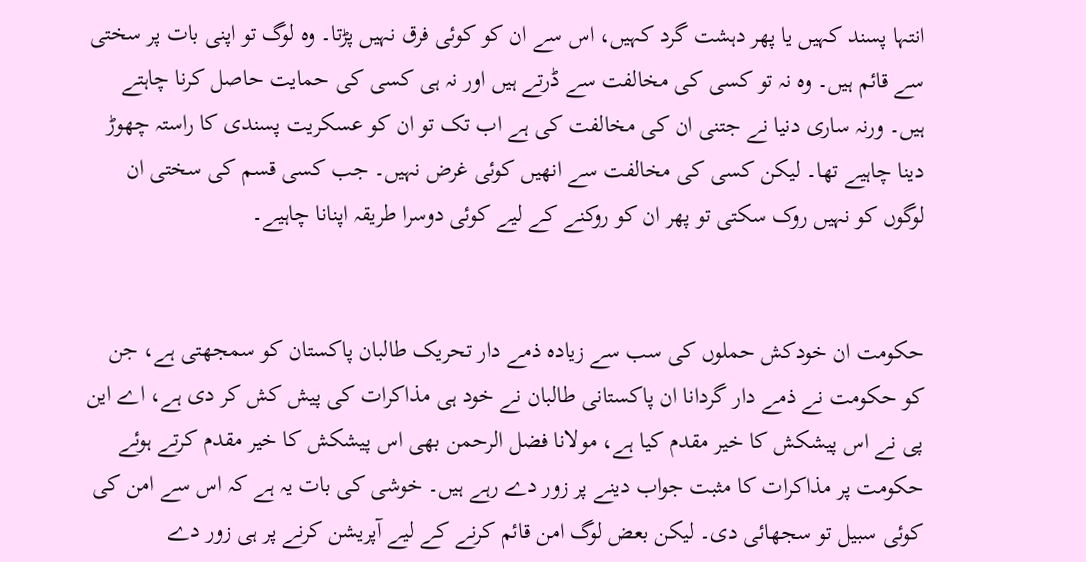انتہا پسند کہیں یا پھر دہشت گرد کہیں، اس سے ان کو کوئی فرق نہیں پڑتا۔ وہ لوگ تو اپنی بات پر سختی سے قائم ہیں۔ وہ نہ تو کسی کی مخالفت سے ڈرتے ہیں اور نہ ہی کسی کی حمایت حاصل کرنا چاہتے ہیں۔ ورنہ ساری دنیا نے جتنی ان کی مخالفت کی ہے اب تک تو ان کو عسکریت پسندی کا راستہ چھوڑ دینا چاہیے تھا۔ لیکن کسی کی مخالفت سے انھیں کوئی غرض نہیں۔ جب کسی قسم کی سختی ان لوگوں کو نہیں روک سکتی تو پھر ان کو روکنے کے لیے کوئی دوسرا طریقہ اپنانا چاہیے۔


حکومت ان خودکش حملوں کی سب سے زیادہ ذمے دار تحریک طالبان پاکستان کو سمجھتی ہے، جن کو حکومت نے ذمے دار گردانا ان پاکستانی طالبان نے خود ہی مذاکرات کی پیش کش کر دی ہے، اے این پی نے اس پیشکش کا خیر مقدم کیا ہے، مولانا فضل الرحمن بھی اس پیشکش کا خیر مقدم کرتے ہوئے حکومت پر مذاکرات کا مثبت جواب دینے پر زور دے رہے ہیں۔ خوشی کی بات یہ ہے کہ اس سے امن کی کوئی سبیل تو سجھائی دی۔ لیکن بعض لوگ امن قائم کرنے کے لیے آپریشن کرنے پر ہی زور دے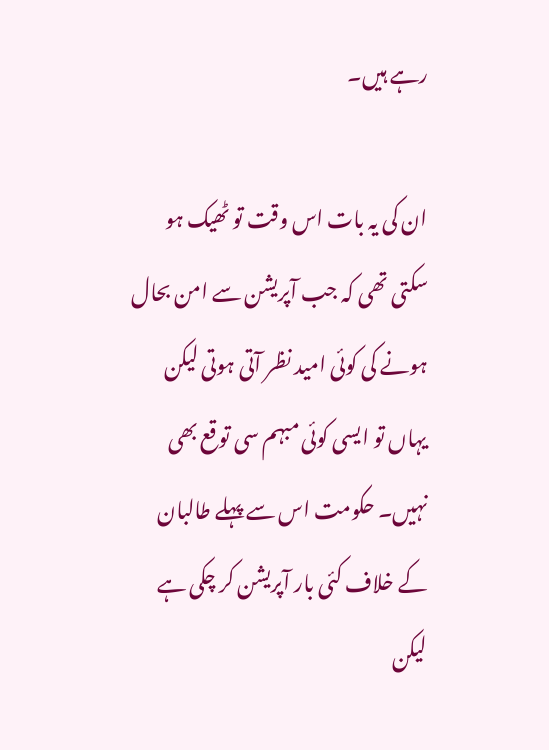رہے ہیں۔

ان کی یہ بات اس وقت تو ٹھیک ہو سکتی تھی کہ جب آپریشن سے امن بحال ہونے کی کوئی امید نظر آتی ہوتی لیکن یہاں تو ایسی کوئی مبہم سی توقع بھی نہیں۔ حکومت اس سے پہلے طالبان کے خلاف کئی بار آپریشن کر چکی ہے لیکن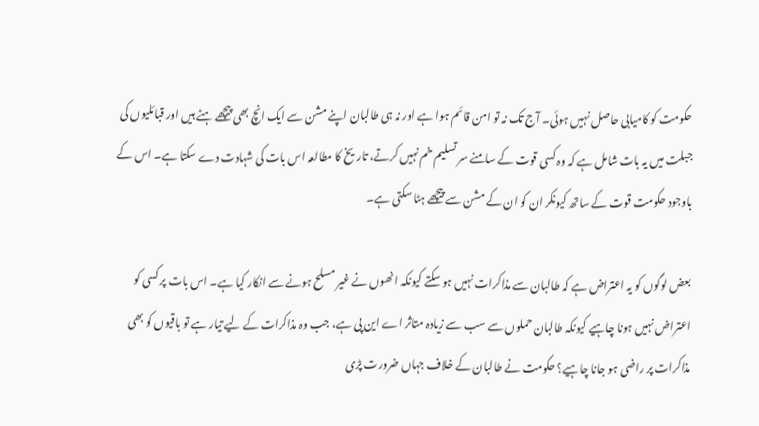حکومت کو کامیابی حاصل نہیں ہوئی۔ آج تک نہ تو امن قائم ہوا ہے اور نہ ہی طالبان اپنے مشن سے ایک انچ بھی پیچھے ہٹے ہیں اور قبائلیوں کی جبلت میں یہ بات شامل ہے کہ وہ کسی قوت کے سامنے سر تسلیم خم نہیں کرتے، تاریخ کا مطالعہ اس بات کی شہادت دے سکتا ہے۔ اس کے باوجود حکومت قوت کے ساتھ کیونکر ان کو ان کے مشن سے پیچھے ہٹا سکتی ہے۔

بعض لوگوں کو یہ اعتراض ہے کہ طالبان سے مذاکرات نہیں ہو سکتے کیونکہ انھوں نے غیر مسلح ہونے سے انکار کیا ہے۔ اس بات پر کسی کو اعتراض نہیں ہونا چاہیے کیونکہ طالبان حملوں سے سب سے زیادہ متاثر اے این پی ہے، جب وہ مذاکرات کے لیے تیار ہے تو باقیوں کو بھی مذاکرات پر راضی ہو جانا چاہیے؟ حکومت نے طالبان کے خلاف جہاں ضرورت پڑی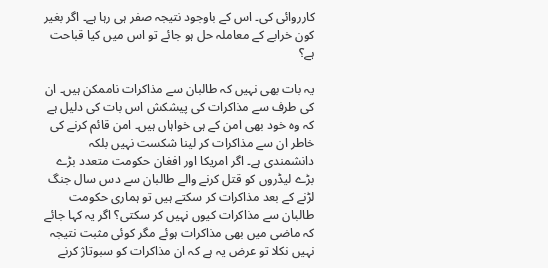کارروائی کی۔ اس کے باوجود نتیجہ صفر ہی رہا ہے۔ اگر بغیر کون خرابے کے معاملہ حل ہو جائے تو اس میں کیا قباحت ہے؟

یہ بات بھی نہیں کہ طالبان سے مذاکرات ناممکن ہیں۔ ان کی طرف سے مذاکرات کی پیشکش اس بات کی دلیل ہے کہ وہ خود بھی امن کے ہی خواہاں ہیں۔ امن قائم کرنے کی خاطر ان سے مذاکرات کر لینا شکست نہیں بلکہ دانشمندی ہے۔ اگر امریکا اور افغان حکومت متعدد بڑے بڑے لیڈروں کو قتل کرنے والے طالبان سے دس سال جنگ لڑنے کے بعد مذاکرات کر سکتے ہیں تو ہماری حکومت طالبان سے مذاکرات کیوں نہیں کر سکتی؟ اگر یہ کہا جائے کہ ماضی میں بھی مذاکرات ہوئے مگر کوئی مثبت نتیجہ نہیں نکلا تو عرض یہ ہے کہ ان مذاکرات کو سبوتاژ کرنے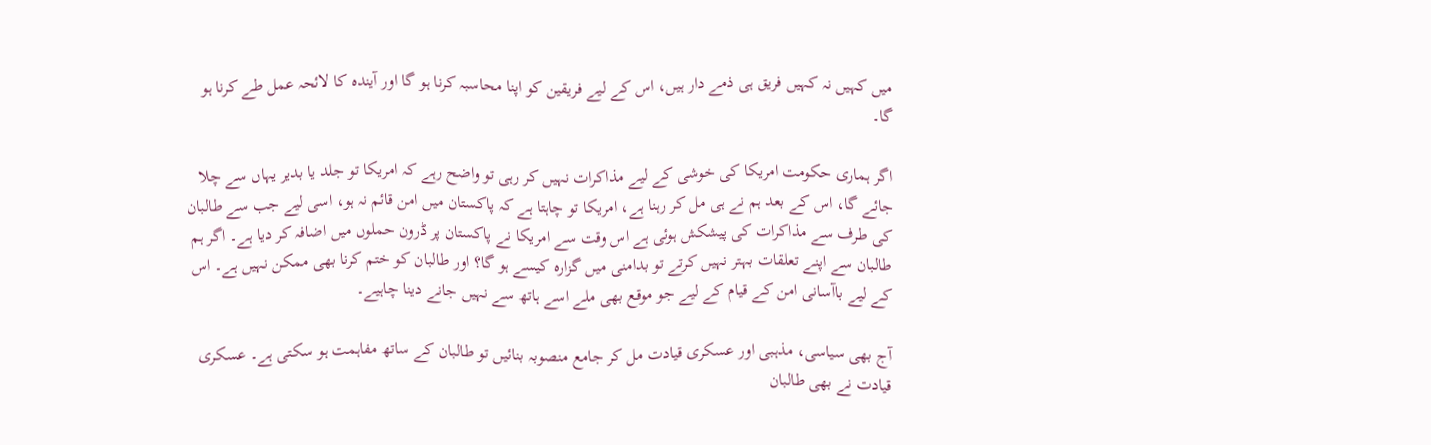میں کہیں نہ کہیں فریق ہی ذمے دار ہیں، اس کے لیے فریقین کو اپنا محاسبہ کرنا ہو گا اور آیندہ کا لائحہ عمل طے کرنا ہو گا۔

اگر ہماری حکومت امریکا کی خوشی کے لیے مذاکرات نہیں کر رہی تو واضح رہے کہ امریکا تو جلد یا بدیر یہاں سے چلا جائے گا، اس کے بعد ہم نے ہی مل کر رہنا ہے، امریکا تو چاہتا ہے کہ پاکستان میں امن قائم نہ ہو، اسی لیے جب سے طالبان کی طرف سے مذاکرات کی پیشکش ہوئی ہے اس وقت سے امریکا نے پاکستان پر ڈرون حملوں میں اضافہ کر دیا ہے۔ اگر ہم طالبان سے اپنے تعلقات بہتر نہیں کرتے تو بدامنی میں گزارہ کیسے ہو گا؟ اور طالبان کو ختم کرنا بھی ممکن نہیں ہے۔ اس کے لیے باآسانی امن کے قیام کے لیے جو موقع بھی ملے اسے ہاتھ سے نہیں جانے دینا چاہیے۔

آج بھی سیاسی، مذہبی اور عسکری قیادت مل کر جامع منصوبہ بنائیں تو طالبان کے ساتھ مفاہمت ہو سکتی ہے۔ عسکری قیادت نے بھی طالبان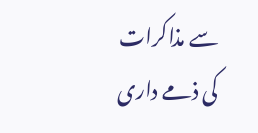سے مذاکرات کی ذمے داری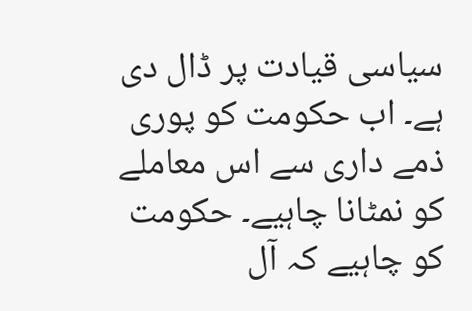سیاسی قیادت پر ڈال دی ہے۔ اب حکومت کو پوری ذمے داری سے اس معاملے کو نمٹانا چاہیے۔ حکومت کو چاہیے کہ آل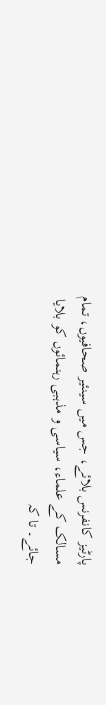پارٹیز کانفرنس بلائے، جس میں سینئیر صحافیوں، تمام مسالک کے علماء، سیاسی و مذہبی رہنمائوں کو بلایا جائے۔ تا کہ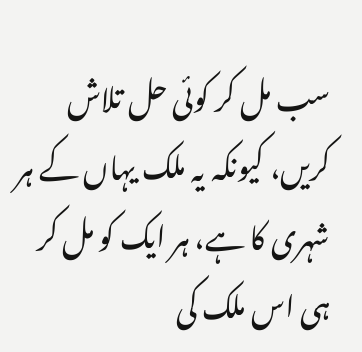سب مل کر کوئی حل تلاش کریں، کیونکہ یہ ملک یہاں کے ہر شہری کا ہے، ہر ایک کو مل کر ہی اس ملک کی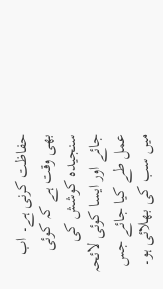حفاظت کرنی ہے۔ اب بھی وقت ہے کہ کوئی سنجیدہ کوشش کی جائے اور ایسا کوئی لائحہ عمل طے کیا جائے جس میں سب کی بھلائی ہو۔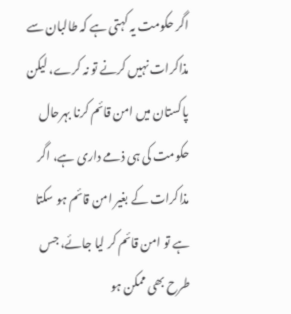اگر حکومت یہ کہتی ہے کہ طالبان سے مذاکرات نہیں کرنے تو نہ کرے، لیکن پاکستان میں امن قائم کرنا بہرحال حکومت کی ہی ذمے داری ہے، اگر مذاکرات کے بغیر امن قائم ہو سکتا ہے تو امن قائم کر لیا جائے، جس طرح بھی ممکن ہو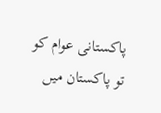پاکستانی عوام کو تو پاکستان میں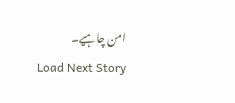امن چاہیے۔
Load Next Story